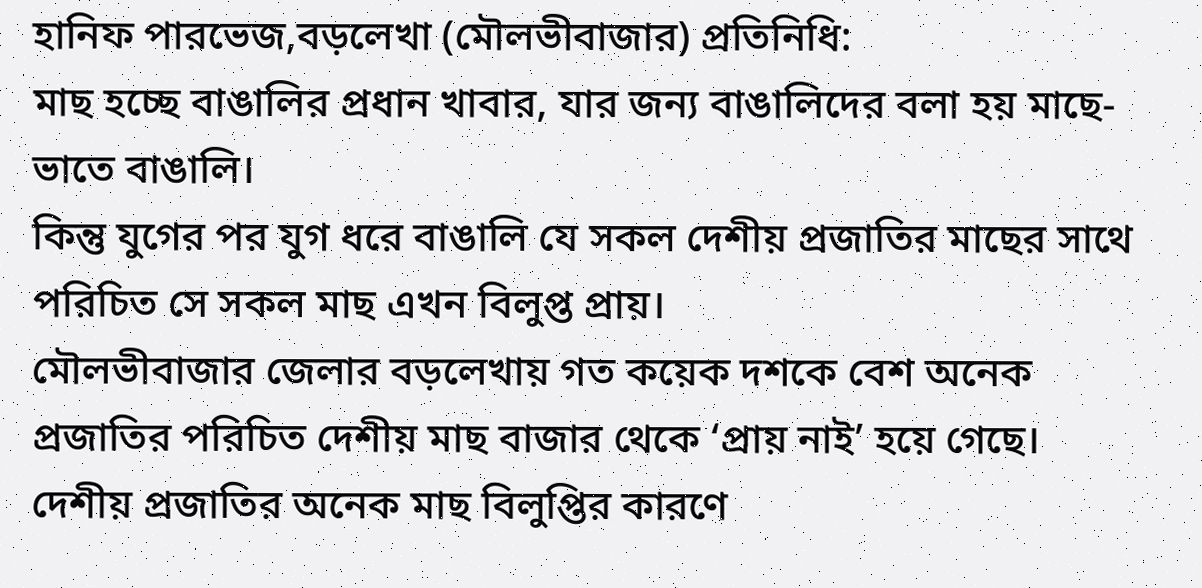হানিফ পারভেজ,বড়লেখা (মৌলভীবাজার) প্রতিনিধি:
মাছ হচ্ছে বাঙালির প্রধান খাবার, যার জন্য বাঙালিদের বলা হয় মাছে-ভাতে বাঙালি।
কিন্তু যুগের পর যুগ ধরে বাঙালি যে সকল দেশীয় প্রজাতির মাছের সাথে পরিচিত সে সকল মাছ এখন বিলুপ্ত প্রায়।
মৌলভীবাজার জেলার বড়লেখায় গত কয়েক দশকে বেশ অনেক প্রজাতির পরিচিত দেশীয় মাছ বাজার থেকে ‘প্রায় নাই’ হয়ে গেছে।
দেশীয় প্রজাতির অনেক মাছ বিলুপ্তির কারণে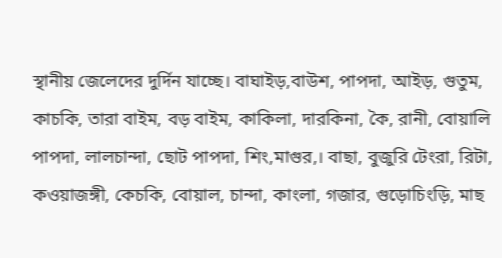স্থানীয় জেলেদের দুর্দিন যাচ্ছে। বাঘাইড়,বাউশ, পাপদা, আইড়, গুতুম, কাচকি, তারা বাইম, বড় বাইম, কাকিলা, দারকিনা, কৈ, রানী, বোয়ালি পাপদা, লালচান্দা, ছোট পাপদা, শিং,মাগুর,। বাছা, বুজুরি টেংরা, রিটা, কওয়াজঙ্গী, কেচকি, বোয়াল, চান্দা, কাংলা, গজার, গুড়োচিংড়ি, মাছ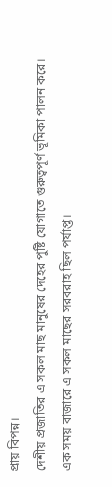প্রায় বিপন্ন।
দেশীয় প্রজাতির এ সকল মাছ মানুষের দেহের পুষ্টি যোগাতে গুরুত্বপূর্ণ ভূমিকা পালন করে। এক সময় বাজারে এ সকল মাছের সরবরাহ ছিল পর্যাপ্ত।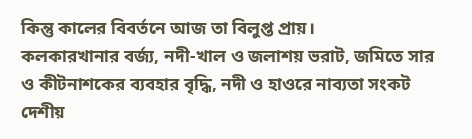কিন্তু কালের বিবর্তনে আজ তা বিলুপ্ত প্রায়।
কলকারখানার বর্জ্য, নদী-খাল ও জলাশয় ভরাট, জমিতে সার ও কীটনাশকের ব্যবহার বৃদ্ধি, নদী ও হাওরে নাব্যতা সংকট দেশীয়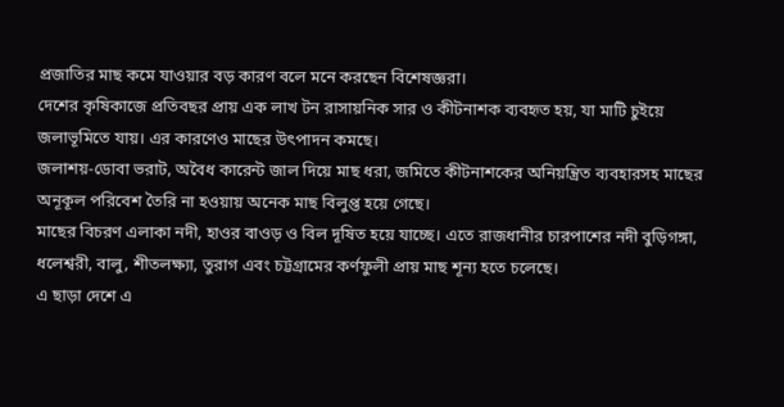প্রজাতির মাছ কমে যাওয়ার বড় কারণ বলে মনে করছেন বিশেষজ্ঞরা।
দেশের কৃষিকাজে প্রতিবছর প্রায় এক লাখ টন রাসায়নিক সার ও কীটনাশক ব্যবহৃত হয়, যা মাটি চুইয়ে জলাভূমিতে যায়। এর কারণেও মাছের উৎপাদন কমছে।
জলাশয়-ডোবা ভরাট, অবৈধ কারেন্ট জাল দিয়ে মাছ ধরা, জমিতে কীটনাশকের অনিয়ন্ত্রিত ব্যবহারসহ মাছের অনূকূল পরিবেশ তৈরি না হওয়ায় অনেক মাছ বিলুপ্ত হয়ে গেছে।
মাছের বিচরণ এলাকা নদী, হাওর বাওড় ও বিল দূষিত হয়ে যাচ্ছে। এতে রাজধানীর চারপাশের নদী বুড়িগঙ্গা, ধলেশ্বরী, বালু, শীতলক্ষ্যা, তুরাগ এবং চট্টগ্রামের কর্ণফুলী প্রায় মাছ শূন্য হতে চলেছে।
এ ছাড়া দেশে এ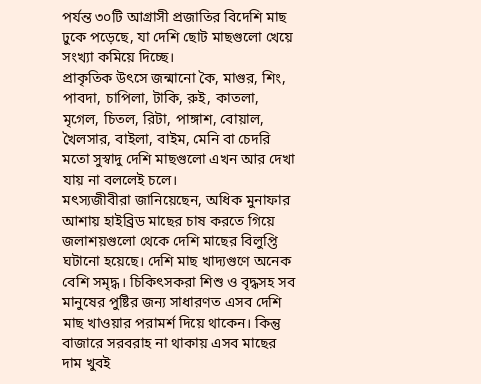পর্যন্ত ৩০টি আগ্রাসী প্রজাতির বিদেশি মাছ ঢুকে পড়েছে, যা দেশি ছোট মাছগুলো খেয়ে সংখ্যা কমিয়ে দিচ্ছে।
প্রাকৃতিক উৎসে জন্মানো কৈ, মাগুর, শিং, পাবদা, চাপিলা, টাকি, রুই, কাতলা, মৃগেল, চিতল, রিটা, পাঙ্গাশ, বোয়াল, খৈলসার, বাইলা, বাইম, মেনি বা চেদরি মতো সুস্বাদু দেশি মাছগুলো এখন আর দেখা যায় না বললেই চলে।
মৎস্যজীবীরা জানিয়েছেন, অধিক মুনাফার আশায় হাইব্রিড মাছের চাষ করতে গিয়ে জলাশয়গুলো থেকে দেশি মাছের বিলুপ্তি ঘটানো হয়েছে। দেশি মাছ খাদ্যগুণে অনেক বেশি সমৃদ্ধ। চিকিৎসকরা শিশু ও বৃদ্ধসহ সব মানুষের পুষ্টির জন্য সাধারণত এসব দেশি মাছ খাওয়ার পরামর্শ দিয়ে থাকেন। কিন্তু বাজারে সরবরাহ না থাকায় এসব মাছের দাম খুবই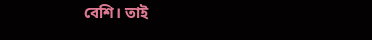বেশি। তাই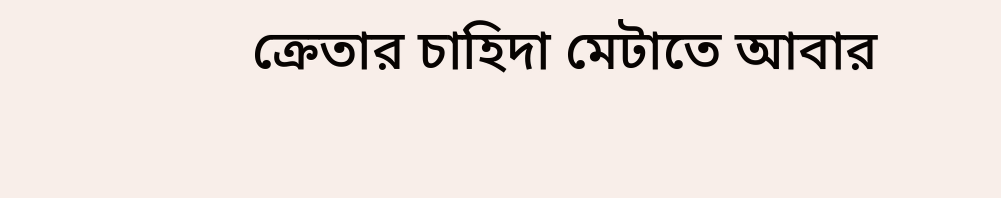ক্রেতার চাহিদা মেটাতে আবার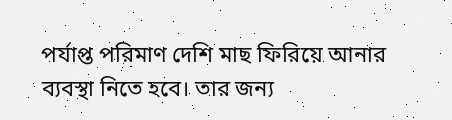পর্যাপ্ত পরিমাণ দেশি মাছ ফিরিয়ে আনার ব্যবস্থা নিতে হবে। তার জন্য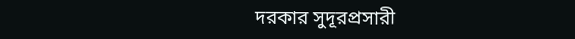দরকার সুদূরপ্রসারী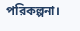পরিকল্পনা।